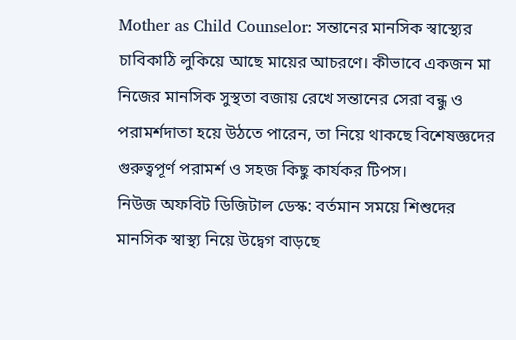Mother as Child Counselor: সন্তানের মানসিক স্বাস্থ্যের চাবিকাঠি লুকিয়ে আছে মায়ের আচরণে। কীভাবে একজন মা নিজের মানসিক সুস্থতা বজায় রেখে সন্তানের সেরা বন্ধু ও পরামর্শদাতা হয়ে উঠতে পারেন, তা নিয়ে থাকছে বিশেষজ্ঞদের গুরুত্বপূর্ণ পরামর্শ ও সহজ কিছু কার্যকর টিপস।
নিউজ অফবিট ডিজিটাল ডেস্ক: বর্তমান সময়ে শিশুদের মানসিক স্বাস্থ্য নিয়ে উদ্বেগ বাড়ছে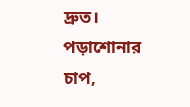দ্রুত। পড়াশোনার চাপ,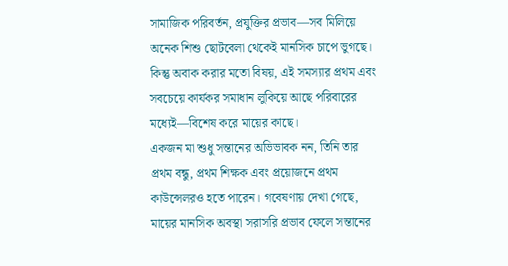সামাজিক পরিবর্তন, প্রযুক্তির প্রভাব—সব মিলিয়ে অনেক শিশু ছোটবেলা থেকেই মানসিক চাপে ভুগছে। কিন্তু অবাক করার মতো বিষয়, এই সমস্যার প্রথম এবং সবচেয়ে কার্যকর সমাধান লুকিয়ে আছে পরিবারের মধ্যেই—বিশেষ করে মায়ের কাছে।
একজন মা শুধু সন্তানের অভিভাবক নন, তিনি তার প্রথম বন্ধু, প্রথম শিক্ষক এবং প্রয়োজনে প্রথম কাউন্সেলরও হতে পারেন। গবেষণায় দেখা গেছে, মায়ের মানসিক অবস্থা সরাসরি প্রভাব ফেলে সন্তানের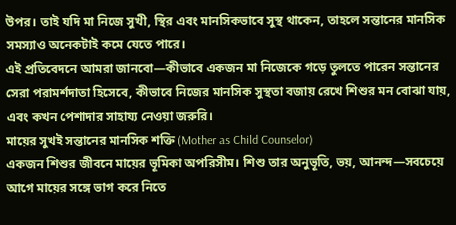উপর। তাই যদি মা নিজে সুখী, স্থির এবং মানসিকভাবে সুস্থ থাকেন, তাহলে সন্তানের মানসিক সমস্যাও অনেকটাই কমে যেতে পারে।
এই প্রতিবেদনে আমরা জানবো—কীভাবে একজন মা নিজেকে গড়ে তুলতে পারেন সন্তানের সেরা পরামর্শদাতা হিসেবে, কীভাবে নিজের মানসিক সুস্থতা বজায় রেখে শিশুর মন বোঝা যায়, এবং কখন পেশাদার সাহায্য নেওয়া জরুরি।
মায়ের সুখই সন্তানের মানসিক শক্তি (Mother as Child Counselor)
একজন শিশুর জীবনে মায়ের ভূমিকা অপরিসীম। শিশু তার অনুভূতি, ভয়, আনন্দ—সবচেয়ে আগে মায়ের সঙ্গে ভাগ করে নিতে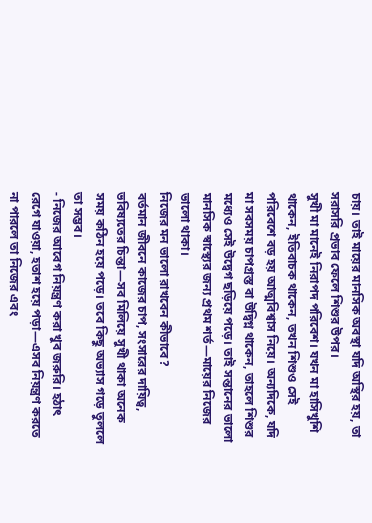চায়। তাই মায়ের মানসিক অবস্থা যদি অস্থির হয়, তা সরাসরি প্রভাব ফেলে শিশুর উপর।
সুখী মা মানেই নিরাপদ পরিবেশ। যখন মা হাসিখুশি থাকেন, ইতিবাচক থাকেন, তখন শিশুও সেই পরিবেশে বড় হয় আত্মবিশ্বাস নিয়ে। অন্যদিকে, যদি মা সবসময় চাপগ্রস্ত বা উদ্বিগ্ন থাকেন, তাহলে শিশুর মধ্যেও সেই উদ্বেগ ছড়িয়ে পড়ে। তাই সন্তানের ভালো মানসিক স্বাস্থ্যের জন্য প্রথম শর্ত—মায়ের নিজের ভালো থাকা।
নিজের মন ভালো রাখবেন কীভাবে?
বর্তমান জীবনে কাজের চাপ, সংসারের দায়িত্ব, ভবিষ্যতের চিন্তা—সব মিলিয়ে সুখী থাকা অনেক সময় কঠিন হয়ে পড়ে। তবে কিছু অভ্যাস গড়ে তুললে তা সম্ভব।
- নিজের আবেগ নিয়ন্ত্রণ করা খুব জরুরি। হঠাৎ রেগে যাওয়া, হতাশ হয়ে পড়া—এসব নিয়ন্ত্রণ করতে না পারলে তা নিজের এবং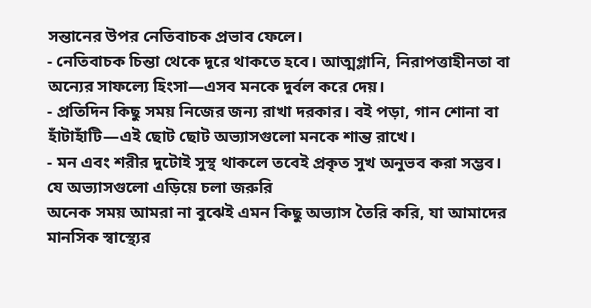সন্তানের উপর নেতিবাচক প্রভাব ফেলে।
- নেতিবাচক চিন্তা থেকে দূরে থাকতে হবে। আত্মগ্লানি, নিরাপত্তাহীনতা বা অন্যের সাফল্যে হিংসা—এসব মনকে দুর্বল করে দেয়।
- প্রতিদিন কিছু সময় নিজের জন্য রাখা দরকার। বই পড়া, গান শোনা বা হাঁটাহাঁটি—এই ছোট ছোট অভ্যাসগুলো মনকে শান্ত রাখে।
- মন এবং শরীর দুটোই সুস্থ থাকলে তবেই প্রকৃত সুখ অনুভব করা সম্ভব।
যে অভ্যাসগুলো এড়িয়ে চলা জরুরি
অনেক সময় আমরা না বুঝেই এমন কিছু অভ্যাস তৈরি করি, যা আমাদের মানসিক স্বাস্থ্যের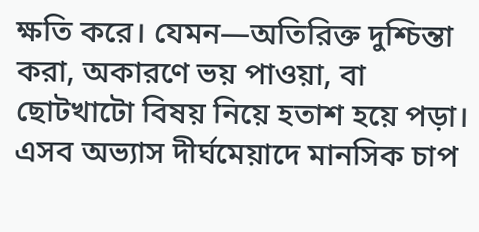ক্ষতি করে। যেমন—অতিরিক্ত দুশ্চিন্তা করা, অকারণে ভয় পাওয়া, বা ছোটখাটো বিষয় নিয়ে হতাশ হয়ে পড়া। এসব অভ্যাস দীর্ঘমেয়াদে মানসিক চাপ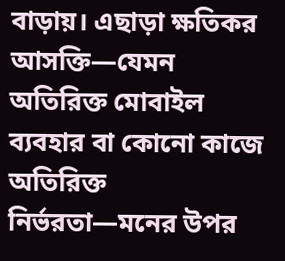বাড়ায়। এছাড়া ক্ষতিকর আসক্তি—যেমন অতিরিক্ত মোবাইল ব্যবহার বা কোনো কাজে অতিরিক্ত নির্ভরতা—মনের উপর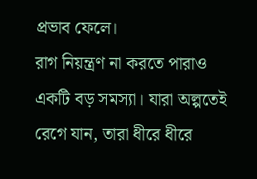প্রভাব ফেলে।
রাগ নিয়ন্ত্রণ না করতে পারাও একটি বড় সমস্যা। যারা অল্পতেই রেগে যান, তারা ধীরে ধীরে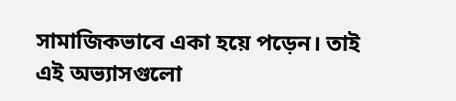সামাজিকভাবে একা হয়ে পড়েন। তাই এই অভ্যাসগুলো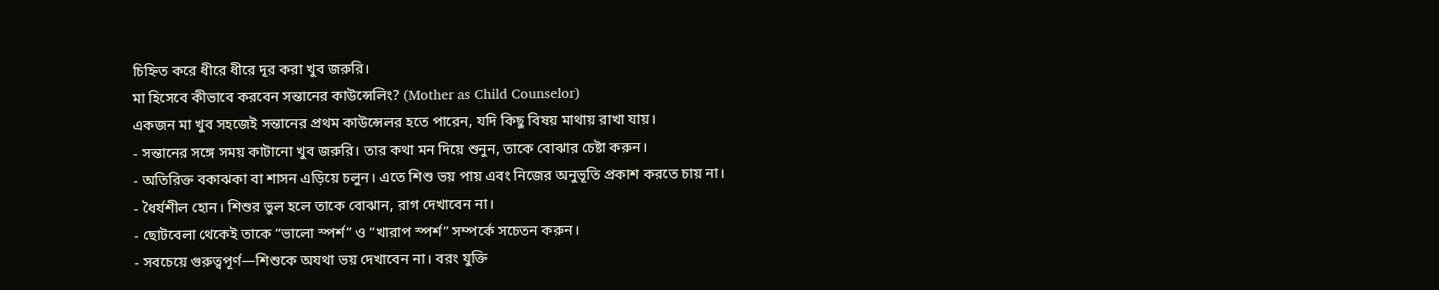চিহ্নিত করে ধীরে ধীরে দূর করা খুব জরুরি।
মা হিসেবে কীভাবে করবেন সন্তানের কাউন্সেলিং? (Mother as Child Counselor)
একজন মা খুব সহজেই সন্তানের প্রথম কাউন্সেলর হতে পারেন, যদি কিছু বিষয় মাথায় রাখা যায়।
- সন্তানের সঙ্গে সময় কাটানো খুব জরুরি। তার কথা মন দিয়ে শুনুন, তাকে বোঝার চেষ্টা করুন।
- অতিরিক্ত বকাঝকা বা শাসন এড়িয়ে চলুন। এতে শিশু ভয় পায় এবং নিজের অনুভূতি প্রকাশ করতে চায় না।
- ধৈর্যশীল হোন। শিশুর ভুল হলে তাকে বোঝান, রাগ দেখাবেন না।
- ছোটবেলা থেকেই তাকে “ভালো স্পর্শ” ও “খারাপ স্পর্শ” সম্পর্কে সচেতন করুন।
- সবচেয়ে গুরুত্বপূর্ণ—শিশুকে অযথা ভয় দেখাবেন না। বরং যুক্তি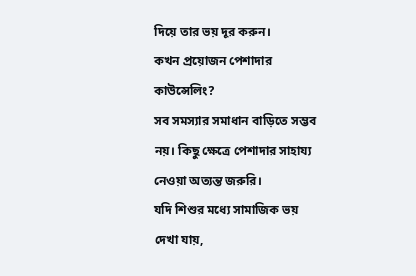দিয়ে তার ভয় দূর করুন।
কখন প্রয়োজন পেশাদার কাউন্সেলিং?
সব সমস্যার সমাধান বাড়িতে সম্ভব নয়। কিছু ক্ষেত্রে পেশাদার সাহায্য নেওয়া অত্যন্ত জরুরি।
যদি শিশুর মধ্যে সামাজিক ভয় দেখা যায়,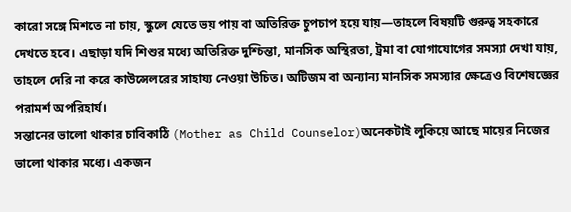কারো সঙ্গে মিশতে না চায়, স্কুলে যেতে ভয় পায় বা অতিরিক্ত চুপচাপ হয়ে যায়—তাহলে বিষয়টি গুরুত্ব সহকারে দেখতে হবে। এছাড়া যদি শিশুর মধ্যে অতিরিক্ত দুশ্চিন্তা, মানসিক অস্থিরতা, ট্রমা বা যোগাযোগের সমস্যা দেখা যায়, তাহলে দেরি না করে কাউন্সেলরের সাহায্য নেওয়া উচিত। অটিজম বা অন্যান্য মানসিক সমস্যার ক্ষেত্রেও বিশেষজ্ঞের পরামর্শ অপরিহার্য।
সন্তানের ভালো থাকার চাবিকাঠি (Mother as Child Counselor)অনেকটাই লুকিয়ে আছে মায়ের নিজের ভালো থাকার মধ্যে। একজন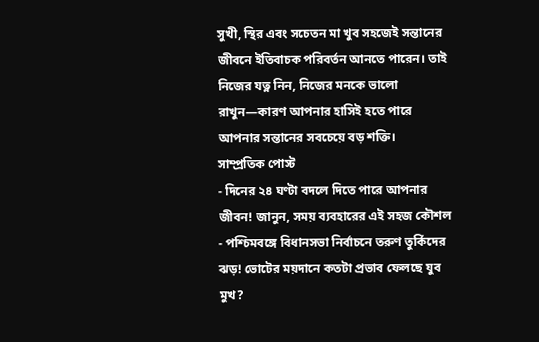সুখী, স্থির এবং সচেতন মা খুব সহজেই সন্তানের জীবনে ইতিবাচক পরিবর্তন আনতে পারেন। তাই নিজের যত্ন নিন, নিজের মনকে ভালো রাখুন—কারণ আপনার হাসিই হতে পারে আপনার সন্তানের সবচেয়ে বড় শক্তি।
সাম্প্রতিক পোস্ট
- দিনের ২৪ ঘণ্টা বদলে দিতে পারে আপনার জীবন! জানুন, সময় ব্যবহারের এই সহজ কৌশল
- পশ্চিমবঙ্গে বিধানসভা নির্বাচনে তরুণ তুর্কিদের ঝড়! ভোটের ময়দানে কতটা প্রভাব ফেলছে যুব মুখ?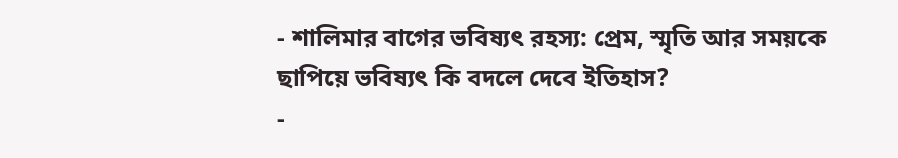- শালিমার বাগের ভবিষ্যৎ রহস্য: প্রেম, স্মৃতি আর সময়কে ছাপিয়ে ভবিষ্যৎ কি বদলে দেবে ইতিহাস?
-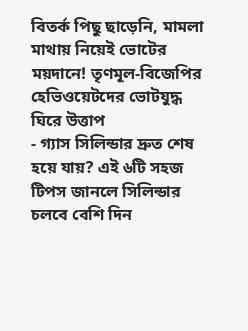বিতর্ক পিছু ছাড়েনি, মামলা মাথায় নিয়েই ভোটের ময়দানে! তৃণমূল-বিজেপির হেভিওয়েটদের ভোটযুদ্ধ ঘিরে উত্তাপ
- গ্যাস সিলিন্ডার দ্রুত শেষ হয়ে যায়? এই ৬টি সহজ টিপস জানলে সিলিন্ডার চলবে বেশি দিন